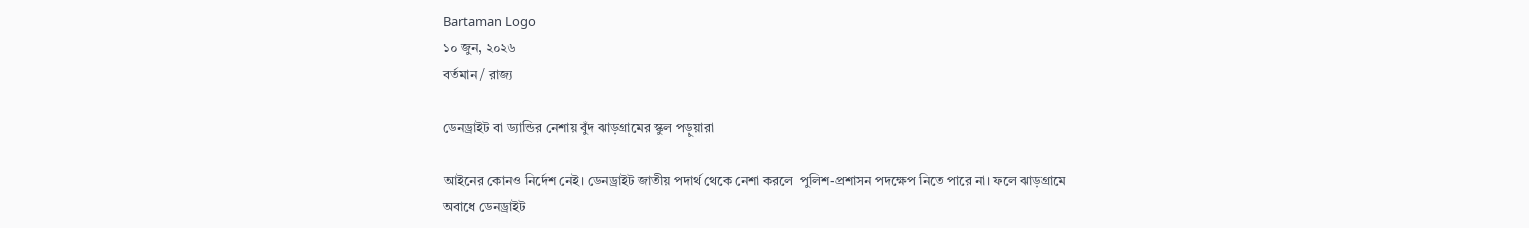Bartaman Logo
১০ জুন, ২০২৬
বর্তমান / রাজ্য

ডেনড্রাইট বা ড্যান্ডির নেশায় বুঁদ ঝাড়গ্রামের স্কুল পড়ুয়ারা

আইনের কোনও নির্দেশ নেই। ডেনড্রাইট জাতীয় পদার্থ থেকে নেশা করলে  পুলিশ-প্রশাসন পদক্ষেপ নিতে পারে না। ফলে ঝাড়গ্রামে অবাধে ডেনড্রাইট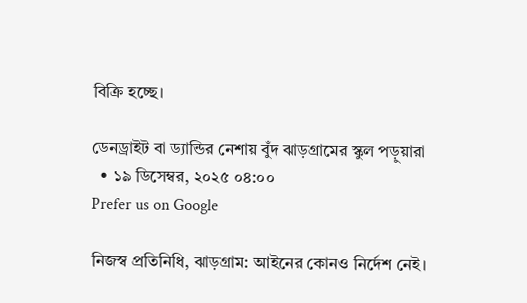বিক্রি হচ্ছে।

ডেনড্রাইট বা ড্যান্ডির নেশায় বুঁদ ঝাড়গ্রামের স্কুল পড়ুয়ারা
  • ১৯ ডিসেম্বর, ২০২৫ ০৪:০০
Prefer us on Google

নিজস্ব প্রতিনিধি, ঝাড়গ্ৰাম: আইনের কোনও নির্দেশ নেই।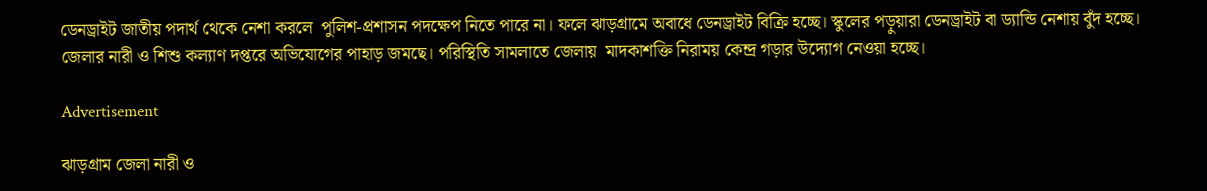ডেনড্রাইট জাতীয় পদার্থ থেকে নেশা করলে  পুলিশ-প্রশাসন পদক্ষেপ নিতে পারে না। ফলে ঝাড়গ্রামে অবাধে ডেনড্রাইট বিক্রি হচ্ছে। স্কুলের পড়ুয়ারা ডেনড্রাইট বা ড্যান্ডি নেশায় বুঁদ হচ্ছে। জেলার নারী ও শিশু কল্যাণ দপ্তরে অভিযোগের পাহাড় জমছে। পরিস্থিতি সামলাতে জেলায়  মাদকাশক্তি নিরাময় কেন্দ্র গড়ার উদ্যোগ নেওয়া হচ্ছে।

Advertisement

ঝাড়গ্রাম জেলা নারী ও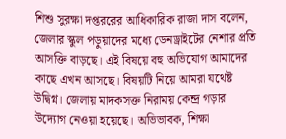শিশু সুরক্ষা দপ্তররের আধিকারিক রাজা দাস বলেন, জেলার স্কুল পড়ুয়াদের মধ্যে ডেনড্রাইটের নেশার প্রতি আসক্তি বাড়ছে। এই বিষয়ে বহু অভিযোগ আমাদের কাছে এখন আসছে। বিষয়টি নিয়ে আমরা যথেষ্ট উদ্বিগ্ন। জেলায় মাদকসক্ত নিরাময় কেন্দ্র গড়ার উদ্যোগ নেওয়া হয়েছে। অভিভাবক, শিক্ষা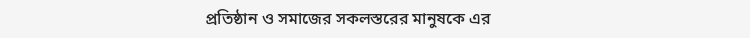প্রতিষ্ঠান ও সমাজের সকলস্তরের মানুষকে এর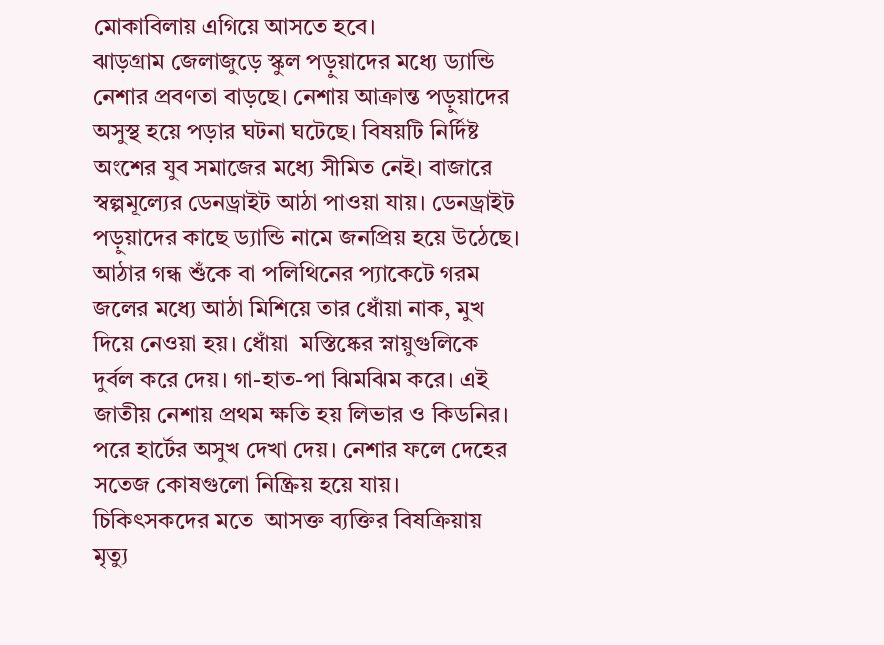মোকাবিলায় এগিয়ে আসতে হবে।
ঝাড়গ্রাম জেলাজুড়ে স্কুল পড়ুয়াদের মধ্যে ড্যান্ডি নেশার প্রবণতা বাড়ছে। নেশায় আক্রান্ত পড়ুয়াদের অসুস্থ হয়ে পড়ার ঘটনা ঘটেছে। বিষয়টি নির্দিষ্ট অংশের যুব সমাজের মধ্যে সীমিত নেই। বাজারে  স্বল্পমূল্যের ডেনড্রাইট আঠা পাওয়া যায়। ডেনড্রাইট পড়ুয়াদের কাছে ড্যান্ডি নামে জনপ্রিয় হয়ে উঠেছে।  আঠার গন্ধ শুঁকে বা পলিথিনের প্যাকেটে গরম জলের মধ্যে আঠা মিশিয়ে তার ধোঁয়া নাক, মুখ দিয়ে নেওয়া হয়। ধোঁয়া  মস্তিষ্কের স্নায়ুগুলিকে দুর্বল করে দেয়। গা-হাত-পা ঝিমঝিম করে। এই জাতীয় নেশায় প্রথম ক্ষতি হয় লিভার ও কিডনির। পরে হার্টের অসুখ দেখা দেয়। নেশার ফলে দেহের সতেজ কোষগুলো নিষ্ক্রিয় হয়ে যায়।  চিকিৎসকদের মতে  আসক্ত ব্যক্তির বিষক্রিয়ায় মৃত্যু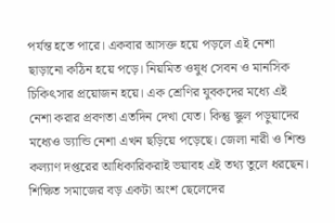পর্যন্ত হতে পারে। একবার আসক্ত হয়ে পড়লে এই নেশা ছাড়ানো কঠিন হয়ে পড়ে। নিয়মিত ওষুধ সেবন ও মানসিক চিকিৎসার প্রয়োজন হয়ে। এক শ্রেণির যুবকদের মধ্যে এই নেশা করার প্রবণতা এতদিন দেখা যেত। কিন্তু স্কুল পড়ুয়াদের মধ্যেও ড্যান্ডি নেশা এখন ছড়িয়ে পড়েছে। জেলা নারী ও শিশু কল্যাণ দপ্তরের আধিকারিকরাই ভয়াবহ এই তথ্য তুলে ধরছেন। শিক্ষিত সমাজের বড় একটা অংশ ছেলেদের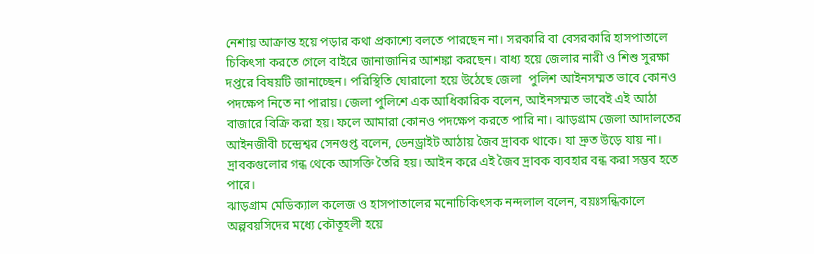নেশায় আক্রান্ত হয়ে পড়ার কথা প্রকাশ্যে বলতে পারছেন না। সরকারি বা বেসরকারি হাসপাতালে চিকিৎসা করতে গেলে বাইরে জানাজানির আশঙ্কা করছেন। বাধ্য হয়ে জেলার নারী ও শিশু সুরক্ষা দপ্তরে বিষয়টি জানাচ্ছেন। পরিস্থিতি ঘোরালো হয়ে উঠেছে জেলা  পুলিশ আইনসম্মত ভাবে কোনও পদক্ষেপ নিতে না পারায়। জেলা পুলিশে এক আধিকারিক বলেন, আইনসম্মত ভাবেই এই আঠা বাজারে বিক্রি করা হয়। ফলে আমারা কোনও পদক্ষেপ করতে পারি না। ঝাড়গ্রাম জেলা আদালতের আইনজীবী চন্দ্রেশ্বর সেনগুপ্ত বলেন, ডেনড্রাইট আঠায় জৈব দ্রাবক থাকে। যা দ্রুত উড়ে যায় না। দ্রাবকগুলোর গন্ধ থেকে আসক্তি তৈরি হয়। আইন করে এই জৈব দ্রাবক ব্যবহার বন্ধ করা সম্ভব হতে পারে।
ঝাড়গ্রাম মেডিক্যাল কলেজ ও হাসপাতালের মনোচিকিৎসক নন্দলাল বলেন, বয়ঃসন্ধিকালে অল্পবয়সিদের মধ্যে কৌতূহলী হয়ে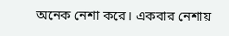অনেক নেশা করে। একবার নেশায়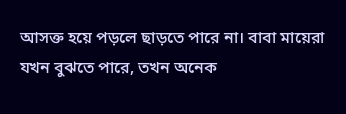আসক্ত হয়ে পড়লে ছাড়তে পারে না। বাবা মায়েরা যখন বুঝতে পারে, তখন অনেক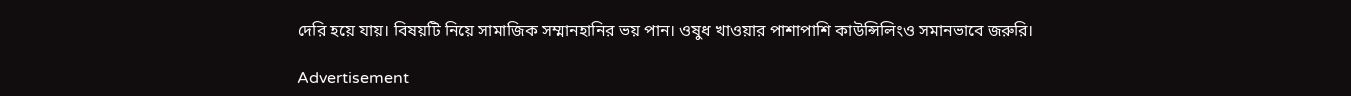দেরি হয়ে যায়। বিষয়টি নিয়ে সামাজিক সম্মানহানির ভয় পান। ওষুধ খাওয়ার পাশাপাশি কাউন্সিলিংও সমানভাবে জরুরি।

Advertisement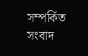সম্পর্কিত সংবাদ